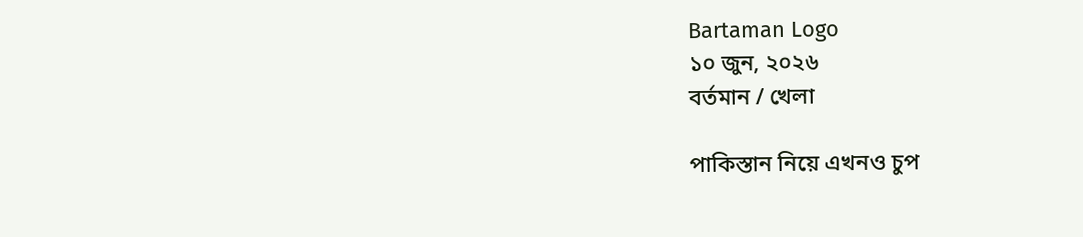Bartaman Logo
১০ জুন, ২০২৬
বর্তমান / খেলা

পাকিস্তান নিয়ে এখনও চুপ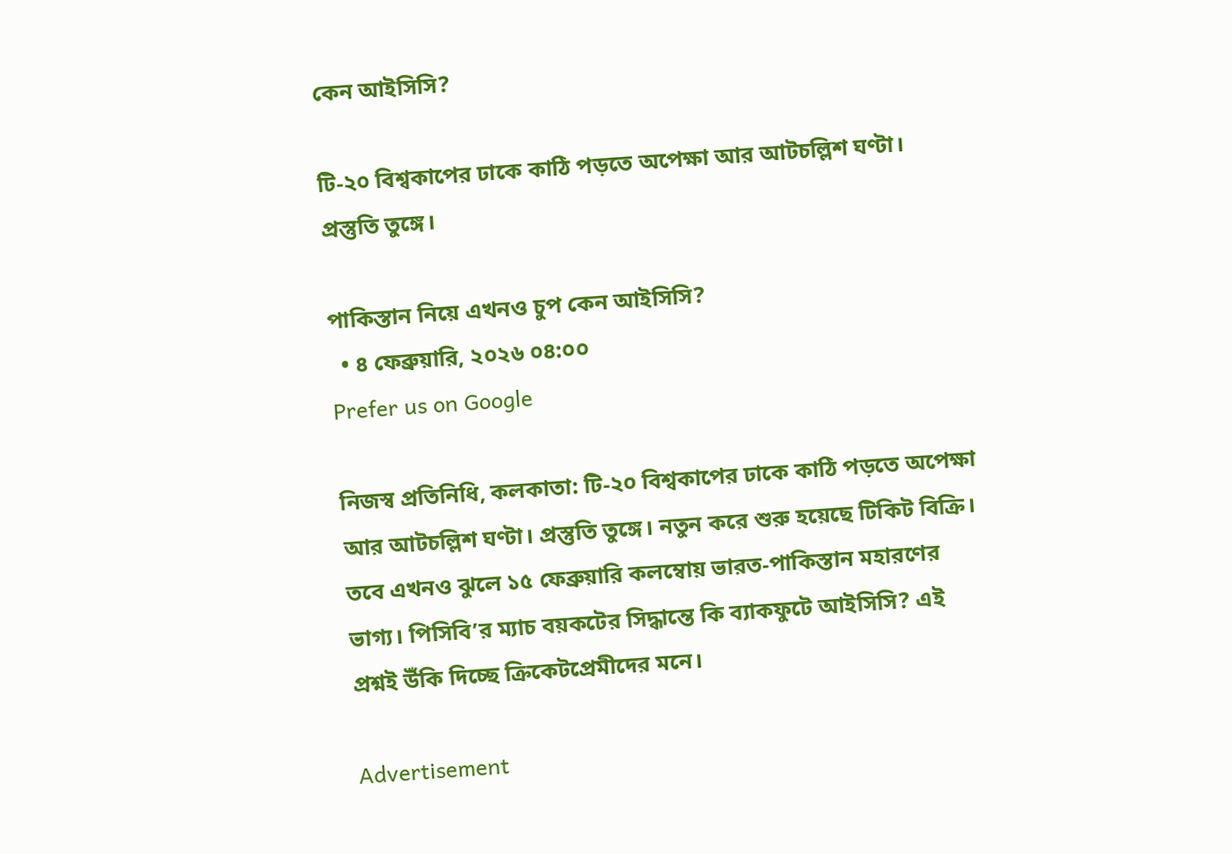কেন আইসিসি?

টি-২০ বিশ্বকাপের ঢাকে কাঠি পড়তে অপেক্ষা আর আটচল্লিশ ঘণ্টা। প্রস্তুতি তুঙ্গে।

পাকিস্তান নিয়ে এখনও চুপ কেন আইসিসি?
  • ৪ ফেব্রুয়ারি, ২০২৬ ০৪:০০
Prefer us on Google

নিজস্ব প্রতিনিধি, কলকাতা: টি-২০ বিশ্বকাপের ঢাকে কাঠি পড়তে অপেক্ষা আর আটচল্লিশ ঘণ্টা। প্রস্তুতি তুঙ্গে। নতুন করে শুরু হয়েছে টিকিট বিক্রি। তবে এখনও ঝুলে ১৫ ফেব্রুয়ারি কলম্বোয় ভারত-পাকিস্তান মহারণের ভাগ্য। পিসিবি’র ম্যাচ বয়কটের সিদ্ধান্তে কি ব্যাকফুটে আইসিসি? এই প্রশ্নই উঁকি দিচ্ছে ক্রিকেটপ্রেমীদের মনে।

Advertisement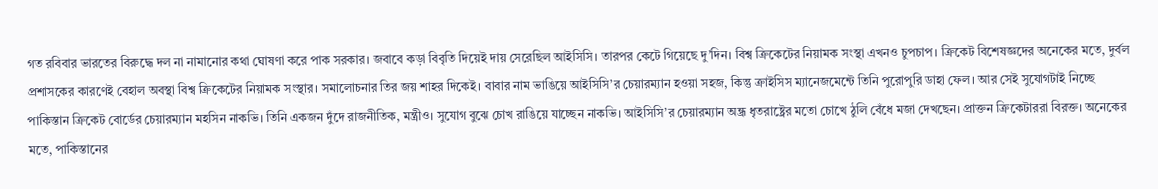গত রবিবার ভারতের বিরুদ্ধে দল না নামানোর কথা ঘোষণা করে পাক সরকার। জবাবে কড়া বিবৃতি দিয়েই দায় সেরেছিল আইসিসি। তারপর কেটে গিয়েছে দু’দিন। বিশ্ব ক্রিকেটের নিয়ামক সংস্থা এখনও চুপচাপ। ক্রিকেট বিশেষজ্ঞদের অনেকের মতে, দুর্বল প্রশাসকের কারণেই বেহাল অবস্থা বিশ্ব ক্রিকেটের নিয়ামক সংস্থার। সমালোচনার তির জয় শাহর দিকেই। বাবার নাম ভাঙিয়ে আইসিসি’র চেয়ারম্যান হওয়া সহজ, কিন্তু ক্রাইসিস ম্যানেজমেন্টে তিনি পুরোপুরি ডাহা ফেল। আর সেই সুযোগটাই নিচ্ছে পাকিস্তান ক্রিকেট বোর্ডের চেয়ারম্যান মহসিন নাকভি। তিনি একজন দুঁদে রাজনীতিক, মন্ত্রীও। সুযোগ বুঝে চোখ রাঙিয়ে যাচ্ছেন নাকভি। আইসিসি’র চেয়ারম্যান অন্ধ্র ধৃতরাষ্ট্রের মতো চোখে ঠুলি বেঁধে মজা দেখছেন। প্রাক্তন ক্রিকেটাররা বিরক্ত। অনেকের মতে, পাকিস্তানের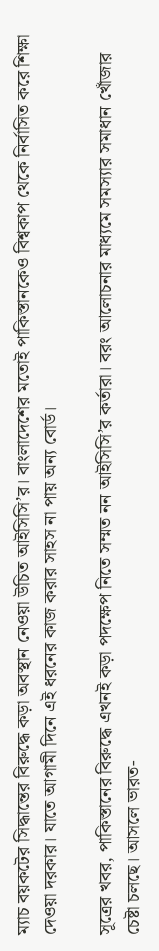ম্যাচ বয়কটের সিদ্ধান্তের বিরুদ্ধে কড়া অবস্থান নেওয়া উচিত আইসিসি’র। বাংলাদেশের মতোই পাকিস্তানকেও বিশ্বকাপ থেকে নির্বাসিত করে শিক্ষা দেওয়া দরকার। যাতে আগামী দিনে এই ধরনের কাজ করার সাহস না পায় অন্য বোর্ড।

সূত্রের খবর, পাকিস্তানের বিরুদ্ধে এখনই কড়া পদক্ষেপ নিতে সম্মত নন আইসিসি’র কর্তারা। বরং আলোচনার মাধ্যমে সমস্যার সমাধান খোঁজার চেষ্টা চলছে। আসলে ভারত-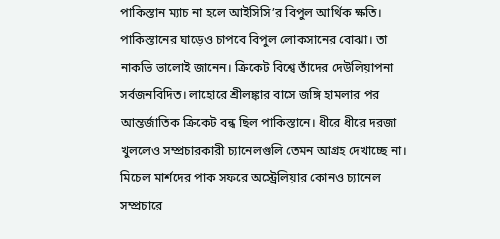পাকিস্তান ম্যাচ না হলে আইসিসি’র বিপুল আর্থিক ক্ষতি। পাকিস্তানের ঘাড়েও চাপবে বিপুল লোকসানের বোঝা। তা নাকভি ভালোই জানেন। ক্রিকেট বিশ্বে তাঁদের দেউলিয়াপনা সর্বজনবিদিত। লাহোরে শ্রীলঙ্কার বাসে জঙ্গি হামলার পর আন্তর্জাতিক ক্রিকেট বন্ধ ছিল পাকিস্তানে। ধীরে ধীরে দরজা খুললেও সম্প্রচারকারী চ্যানেলগুলি তেমন আগ্রহ দেখাচ্ছে না। মিচেল মার্শদের পাক সফরে অস্ট্রেলিয়ার কোনও চ্যানেল সম্প্রচারে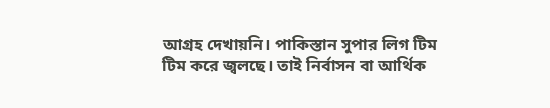আগ্রহ দেখায়নি। পাকিস্তান সুপার লিগ টিম টিম করে জ্বলছে। তাই নির্বাসন বা আর্থিক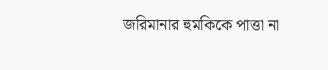জরিমানার হুমকিকে পাত্তা না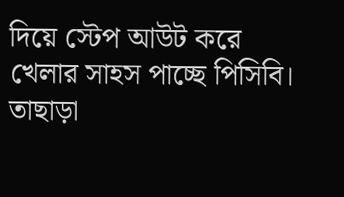দিয়ে স্টেপ আউট করে খেলার সাহস পাচ্ছে পিসিবি। তাছাড়া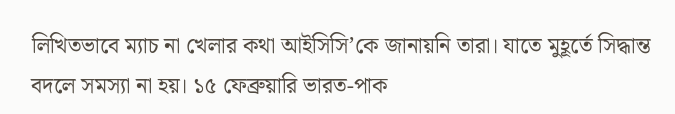লিখিতভাবে ম্যাচ না খেলার কথা আইসিসি’কে জানায়নি তারা। যাতে মুহূর্তে সিদ্ধান্ত বদলে সমস্যা না হয়। ১৫ ফেব্রুয়ারি ভারত-পাক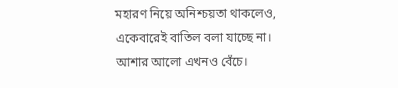মহারণ নিয়ে অনিশ্চয়তা থাকলেও, একেবারেই বাতিল বলা যাচ্ছে না। আশার আলো এখনও বেঁচে।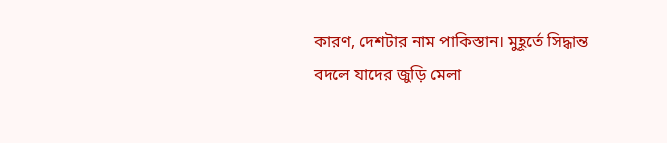কারণ, দেশটার নাম পাকিস্তান। মুহূর্তে সিদ্ধান্ত বদলে যাদের জুড়ি মেলা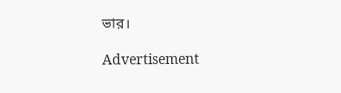ভার।

Advertisement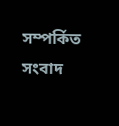সম্পর্কিত সংবাদ